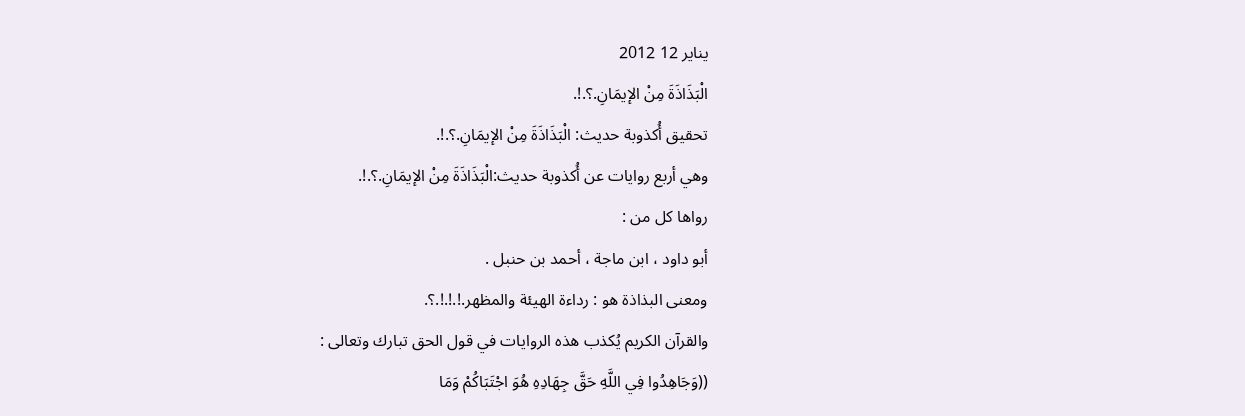يناير 12 2012
الْبَذَاذَةَ مِنْ الإيمَانِ.؟.!.
تحقيق أُكذوبة حديث: الْبَذَاذَةَ مِنْ الإيمَانِ.؟.!.
وهي أربع روايات عن أُكذوبة حديث:الْبَذَاذَةَ مِنْ الإيمَانِ.؟.!.
رواها كل من :
أبو داود ، ابن ماجة ، أحمد بن حنبل .
ومعنى البذاذة هو : رداءة الهيئة والمظهر.!.!.!.؟.
والقرآن الكريم يُكذب هذه الروايات في قول الحق تبارك وتعالى :
((وَجَاهِدُوا فِي اللَّهِ حَقَّ جِهَادِهِ هُوَ اجْتَبَاكُمْ وَمَا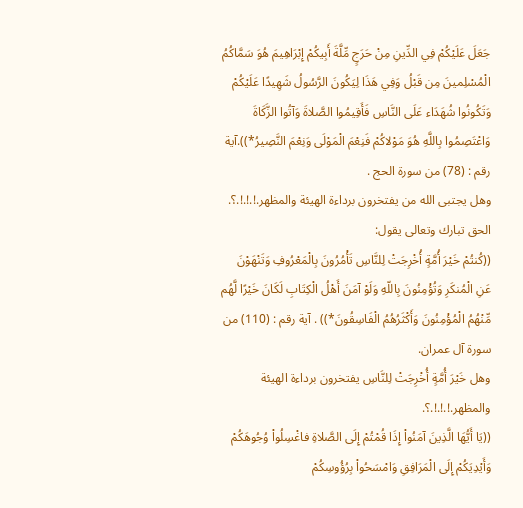جَعَلَ عَلَيْكُمْ فِي الدِّينِ مِنْ حَرَجٍ مِّلَّةَ أَبِيكُمْ إِبْرَاهِيمَ هُوَ سَمَّاكُمُ الْمُسْلِمينَ مِن قَبْلُ وَفِي هَذَا لِيَكُونَ الرَّسُولُ شَهِيدًا عَلَيْكُمْ وَتَكُونُوا شُهَدَاء عَلَى النَّاسِ فَأَقِيمُوا الصَّلاةَ وَآتُوا الزَّكَاةَ وَاعْتَصِمُوا بِاللَّهِ هُوَ مَوْلاكُمْ فَنِعْمَ الْمَوْلَى وَنِعْمَ النَّصِيرُ*)).آية رقم : (78) من سورة الحج .
وهل يجتبى الله من يفتخرون برداءة الهيئة والمظهر.!.!.!.؟.
الحق تبارك وتعالى يقول:
((كُنتُمْ خَيْرَ أُمَّةٍ أُخْرِجَتْ لِلنَّاسِ تَأْمُرُونَ بِالْمَعْرُوفِ وَتَنْهَوْنَ عَنِ الْمُنكَرِ وَتُؤْمِنُونَ بِاللّهِ وَلَوْ آمَنَ أَهْلُ الْكِتَابِ لَكَانَ خَيْرًا لَّهُم مِّنْهُمُ الْمُؤْمِنُونَ وَأَكْثَرُهُمُ الْفَاسِقُونَ*)) . آية رقم : (110) من سورة آل عمران.
وهل خَيْرَ أُمَّةٍ أُخْرِجَتْ لِلنَّاسِ يفتخرون برداءة الهيئة والمظهر.!.!.!.؟.
((يَا أَيُّهَا الَّذِينَ آمَنُواْ إِذَا قُمْتُمْ إِلَى الصَّلاةِ فاغْسِلُواْ وُجُوهَكُمْ وَأَيْدِيَكُمْ إِلَى الْمَرَافِقِ وَامْسَحُواْ بِرُؤُوسِكُمْ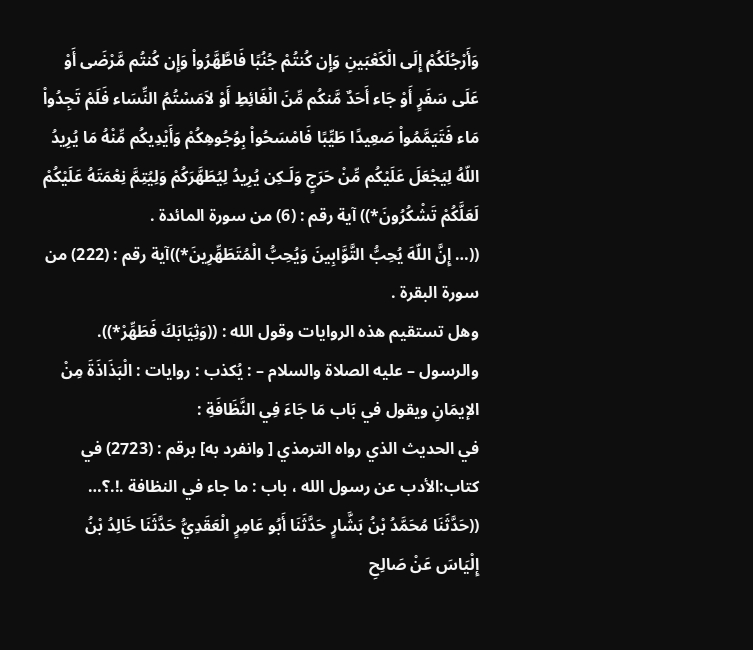وَأَرْجُلَكُمْ إِلَى الْكَعْبَينِ وَإِن كُنتُمْ جُنُبًا فَاطَّهَّرُواْ وَإِن كُنتُم مَّرْضَى أَوْ عَلَى سَفَرٍ أَوْ جَاء أَحَدٌ مَّنكُم مِّنَ الْغَائِطِ أَوْ لاَمَسْتُمُ النِّسَاء فَلَمْ تَجِدُواْ مَاء فَتَيَمَّمُواْ صَعِيدًا طَيِّبًا فَامْسَحُواْ بِوُجُوهِكُمْ وَأَيْدِيكُم مِّنْهُ مَا يُرِيدُ اللّهُ لِيَجْعَلَ عَلَيْكُم مِّنْ حَرَجٍ وَلَـكِن يُرِيدُ لِيُطَهَّرَكُمْ وَلِيُتِمَّ نِعْمَتَهُ عَلَيْكُمْ لَعَلَّكُمْ تَشْكُرُونَ*)) آية رقم : (6) من سورة المائدة .
((… إِنَّ اللّهَ يُحِبُّ التَّوَّابِينَ وَيُحِبُّ الْمُتَطَهِّرِينَ*))آية رقم : (222) من سورة البقرة .
وهل تستقيم هذه الروايات وقول الله : ((وَثِيَابَكَ فَطَهِّرْ*)).
والرسول – عليه الصلاة والسلام – : يُكذب : روايات : الْبَذَاذَةَ مِنْ الإيمَانِ ويقول في بَاب مَا جَاءَ فِي النَّظَافَةِ :
في الحديث الذي رواه الترمذي [ وانفرد به] برقم : (2723) في كتاب:الأدب عن رسول الله ، باب : ما جاء في النظافة .!.؟…
((حَدَّثَنَا مُحَمَّدُ بْنُ بَشَّارٍ حَدَّثَنَا أَبُو عَامِرٍ الْعَقَدِيُّ حَدَّثَنَا خَالِدُ بْنُ إِلْيَاسَ عَنْ صَالِحِ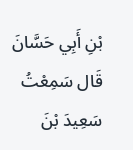بْنِ أَبِي حَسَّانَ قَال سَمِعْتُ سَعِيدَ بْنَ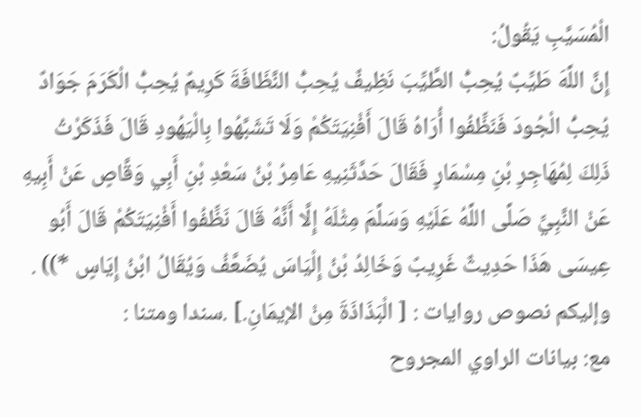الْمُسَيَّبِ يَقُولُ:
إِنَّ اللَّهَ طَيِّبٌ يُحِبُّ الطَّيِّبَ نَظِيفٌ يُحِبُّ النَّظَافَةَ كَرِيمٌ يُحِبُّ الْكَرَمَ جَوَادٌ يُحِبُّ الْجُودَ فَنَظِّفُوا أُرَاهُ قَالَ أَفْنِيَتَكُمْ وَلَا تَشَبَّهُوا بِالْيَهُودِ قَالَ فَذَكَرْتُ ذَلِكَ لِمُهَاجِرِ بْنِ مِسْمَارٍ فَقَالَ حَدَّثَنِيهِ عَامِرُ بْنُ سَعْدِ بْنِ أَبِي وَقَّاصٍ عَنْ أَبِيهِ عَنْ النَّبِيِّ صَلَّى اللَّهُ عَلَيْهِ وَسَلَّمَ مِثْلَهُ إِلَّا أَنَّهُ قَالَ نَظِّفُوا أَفْنِيَتَكُمْ قَالَ أَبُو عِيسَى هَذَا حَدِيثٌ غَرِيبٌ وَخَالِدُ بْنُ إِلْيَاسَ يُضَعَّفُ وَيُقَالُ ابْنُ إِيَاسٍ *)) .
وإليكم نصوص روايات : [ الْبَذَاذَةَ مِنْ الإيمَانِ.] .سندا ومتنا :
مع: بيانات الراوي المجروح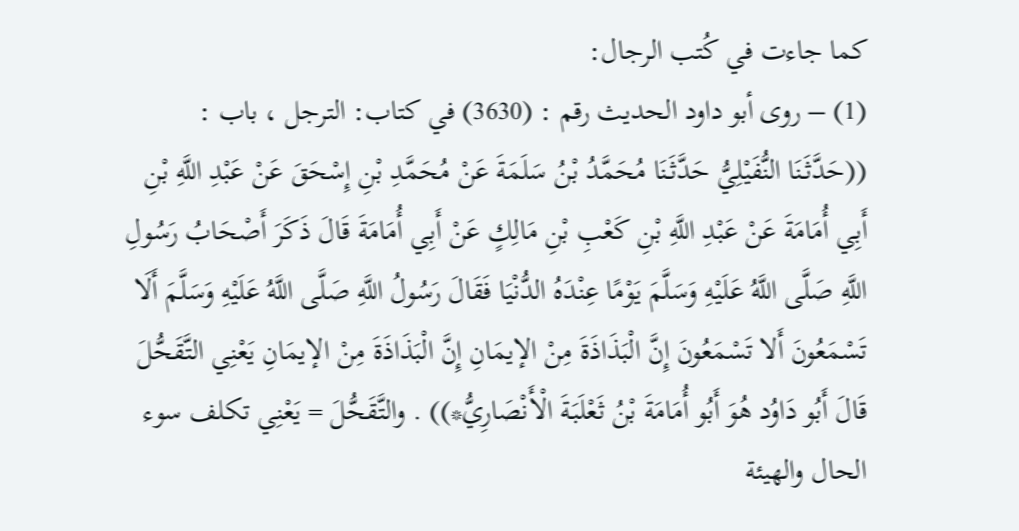كما جاءت في كُتب الرجال:
(1) – روى أبو داود الحديث رقم : (3630) في كتاب: الترجل ، باب :
((حَدَّثَنَا النُّفَيْلِيُّ حَدَّثَنَا مُحَمَّدُ بْنُ سَلَمَةَ عَنْ مُحَمَّدِ بْنِ إِسْحَقَ عَنْ عَبْدِ اللَّهِ بْنِ أَبِي أُمَامَةَ عَنْ عَبْدِ اللَّهِ بْنِ كَعْبِ بْنِ مَالِكٍ عَنْ أَبِي أُمَامَةَ قَالَ ذَكَرَ أَصْحَابُ رَسُولِ اللَّهِ صَلَّى اللَّهُ عَلَيْهِ وَسَلَّمَ يَوْمًا عِنْدَهُ الدُّنْيَا فَقَالَ رَسُولُ اللَّهِ صَلَّى اللَّهُ عَلَيْهِ وَسَلَّمَ أَلَا تَسْمَعُونَ أَلا تَسْمَعُونَ إِنَّ الْبَذَاذَةَ مِنْ الإيمَانِ إِنَّ الْبَذَاذَةَ مِنْ الإيمَانِ يَعْنِي التَّقَحُّلَ قَالَ أَبُو دَاوُد هُوَ أَبُو أُمَامَةَ بْنُ ثَعْلَبَةَ الْأَنْصَارِيُّ*)) . والتَّقَحُّلَ = يَعْنِي تكلف سوء الحال والهيئة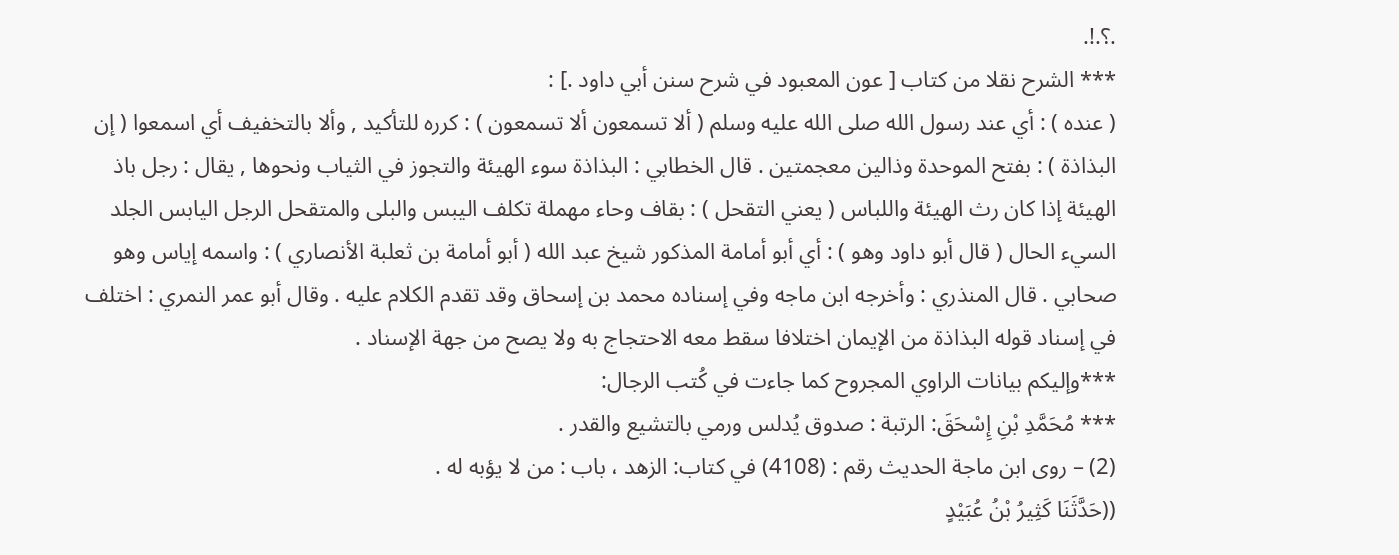.؟.!.
*** الشرح نقلا من كتاب [ عون المعبود في شرح سنن أبي داود .] :
( عنده ) : أي عند رسول الله صلى الله عليه وسلم ( ألا تسمعون ألا تسمعون ) : كرره للتأكيد , وألا بالتخفيف أي اسمعوا ( إن البذاذة ) : بفتح الموحدة وذالين معجمتين . قال الخطابي : البذاذة سوء الهيئة والتجوز في الثياب ونحوها , يقال : رجل باذ الهيئة إذا كان رث الهيئة واللباس ( يعني التقحل ) : بقاف وحاء مهملة تكلف اليبس والبلى والمتقحل الرجل اليابس الجلد السيء الحال ( قال أبو داود وهو ) : أي أبو أمامة المذكور شيخ عبد الله ( أبو أمامة بن ثعلبة الأنصاري ) : واسمه إياس وهو صحابي . قال المنذري : وأخرجه ابن ماجه وفي إسناده محمد بن إسحاق وقد تقدم الكلام عليه . وقال أبو عمر النمري : اختلف في إسناد قوله البذاذة من الإيمان اختلافا سقط معه الاحتجاج به ولا يصح من جهة الإسناد .
***وإليكم بيانات الراوي المجروح كما جاءت في كُتب الرجال:
*** مُحَمَّدِ بْنِ إِسْحَقَ: الرتبة : صدوق يُدلس ورمي بالتشيع والقدر .
(2) – روى ابن ماجة الحديث رقم : (4108) في كتاب: الزهد ، باب : من لا يؤبه له .
((حَدَّثَنَا كَثِيرُ بْنُ عُبَيْدٍ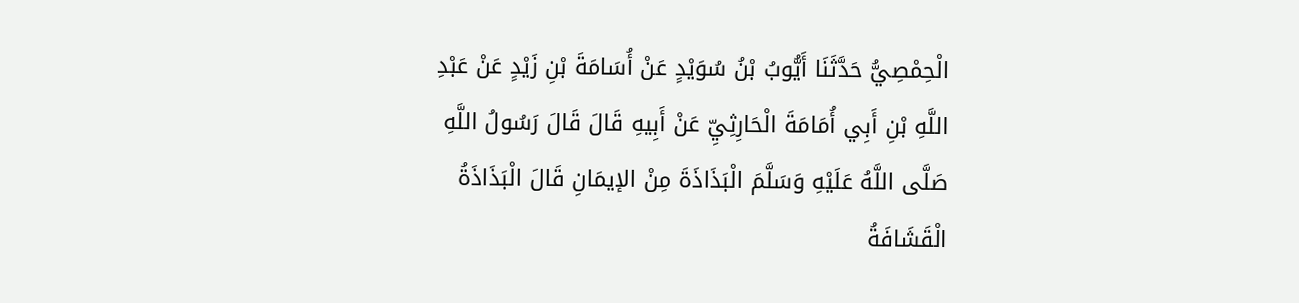الْحِمْصِيُّ حَدَّثَنَا أَيُّوبُ بْنُ سُوَيْدٍ عَنْ أُسَامَةَ بْنِ زَيْدٍ عَنْ عَبْدِ اللَّهِ بْنِ أَبِي أُمَامَةَ الْحَارِثِيِّ عَنْ أَبِيهِ قَالَ قَالَ رَسُولُ اللَّهِ صَلَّى اللَّهُ عَلَيْهِ وَسَلَّمَ الْبَذَاذَةَ مِنْ الإيمَانِ قَالَ الْبَذَاذَةُ الْقَشَافَةُ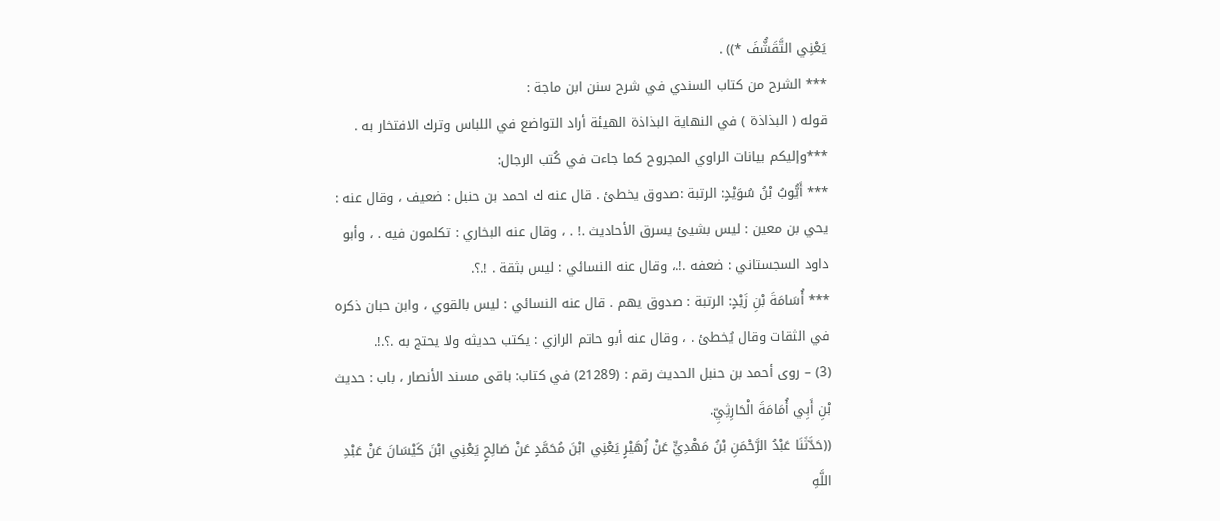يَعْنِي التَّقَشُّفَ *)) .
*** الشرح من كتاب السندي في شرح سنن ابن ماجة :
قوله ( البذاذة ) في النهاية البذاذة الهيئة أراد التواضع في اللباس وترك الافتخار به .
***وإليكم بيانات الراوي المجروح كما جاءت في كُتب الرجال:
*** أَيُّوبُ بْنُ سُوَيْدٍ: الرتبة :صدوق يخطئ . قال عنه ك احمد بن حنبل : ضعيف ، وقال عنه : يحي بن معين : ليس بشيئ يسرق الأحاديث .! . ، وقال عنه البخاري : تكلمون فيه . ، وأبو داود السجستاني : ضعفه .!.، وقال عنه النسائي : ليس بثقة . !.؟.
*** أُسَامَةَ بْنِ زَيْدٍ: الرتبة : صدوق يهم . قال عنه النسائي : ليس بالقوي ، وابن حبان ذكره في الثقات وقال يُخطئ . ، وقال عنه أبو حاتم الرازي : يكتب حديثه ولا يحتج به .؟.!.
(3) – روى أحمد بن حنبل الحديث رقم : (21289) في كتاب: باقى مسند الأنصار ، باب : حديث بْنِ أَبِي أُمَامَةَ الْحَارِثِيِّ.
((حَدَّثَنَا عَبْدُ الرَّحْمَنِ بْنُ مَهْدِيٍّ عَنْ زُهَيْرٍ يَعْنِي ابْنَ مُحَمَّدٍ عَنْ صَالِحٍ يَعْنِي ابْنَ كَيْسَانَ عَنْ عَبْدِ اللَّهِ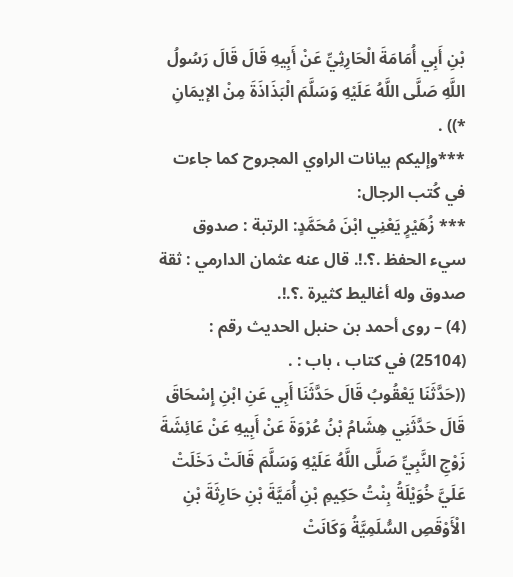بْنِ أَبِي أُمَامَةَ الْحَارِثِيِّ عَنْ أَبِيهِ قَالَ قَالَ رَسُولُ اللَّهِ صَلَّى اللَّهُ عَلَيْهِ وَسَلَّمَ الْبَذَاذَةَ مِنْ الإيمَانِ *)) .
***وإليكم بيانات الراوي المجروح كما جاءت في كُتب الرجال:
*** زُهَيْرٍ يَعْنِي ابْنَ مُحَمَّدٍ: الرتبة : صدوق سيء الحفظ .؟.!. قال عنه عثمان الدارمي : ثقة صدوق وله أغاليط كثيرة .؟.!.
(4) – روى أحمد بن حنبل الحديث رقم : (25104) في كتاب ، باب : .
((حَدَّثَنَا يَعْقُوبُ قَالَ حَدَّثَنَا أَبِي عَنِ ابْنِ إِسْحَاقَ قَالَ حَدَّثَنِي هِشَامُ بْنُ عُرْوَةَ عَنْ أَبِيهِ عَنْ عَائِشَةَ زَوْجِ النَّبِيِّ صَلَّى اللَّهُ عَلَيْهِ وَسَلَّمَ قَالَتْ دَخَلَتْ عَلَيَّ خُوَيْلَةُ بِنْتُ حَكِيمِ بْنِ أُمَيَّةَ بْنِ حَارِثَةَ بْنِ الْأَوْقَصِ السُّلَمِيَّةُ وَكَانَتْ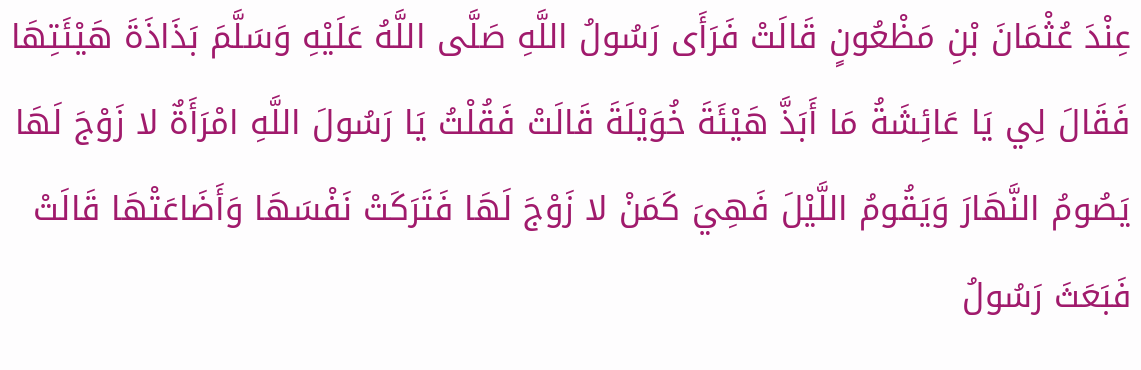عِنْدَ عُثْمَانَ بْنِ مَظْعُونٍ قَالَتْ فَرَأَى رَسُولُ اللَّهِ صَلَّى اللَّهُ عَلَيْهِ وَسَلَّمَ بَذَاذَةَ هَيْئَتِهَا فَقَالَ لِي يَا عَائِشَةُ مَا أَبَذَّ هَيْئَةَ خُوَيْلَةَ قَالَتْ فَقُلْتُ يَا رَسُولَ اللَّهِ امْرَأَةٌ لا زَوْجَ لَهَا يَصُومُ النَّهَارَ وَيَقُومُ اللَّيْلَ فَهِيَ كَمَنْ لا زَوْجَ لَهَا فَتَرَكَتْ نَفْسَهَا وَأَضَاعَتْهَا قَالَتْ فَبَعَثَ رَسُولُ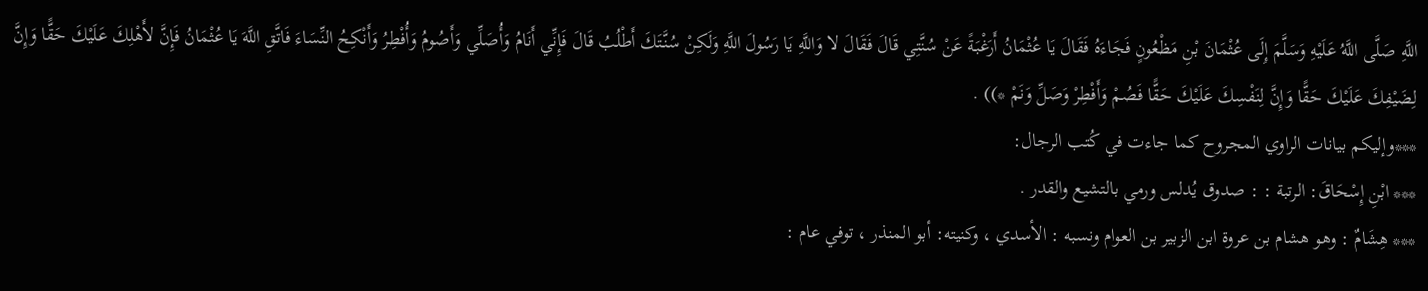اللَّهِ صَلَّى اللَّهُ عَلَيْهِ وَسَلَّمَ إِلَى عُثْمَانَ بْنِ مَظْعُونٍ فَجَاءَهُ فَقَالَ يَا عُثْمَانُ أَرَغْبَةً عَنْ سُنَّتِي قَالَ فَقَالَ لا وَاللَّهِ يَا رَسُولَ اللَّهِ وَلَكِنْ سُنَّتَكَ أَطْلُبُ قَالَ فَإِنِّي أَنَامُ وَأُصَلِّي وَأَصُومُ وَأُفْطِرُ وَأَنْكِحُ النِّسَاءَ فَاتَّقِ اللَّهَ يَا عُثْمَانُ فَإِنَّ لأَهْلِكَ عَلَيْكَ حَقًّا وَإِنَّ لِضَيْفِكَ عَلَيْكَ حَقًّا وَإِنَّ لِنَفْسِكَ عَلَيْكَ حَقًّا فَصُمْ وَأَفْطِرْ وَصَلِّ وَنَمْ *)) .
***وإليكم بيانات الراوي المجروح كما جاءت في كُتب الرجال:
*** ابْنِ إِسْحَاقَ: الرتبة : : صدوق يُدلس ورمي بالتشيع والقدر .
*** هِشَامٌ : وهو هشام بن عروة ابن الزبير بن العوام ونسبه : الأسدي ، وكنيته: أبو المنذر ، توفي عام :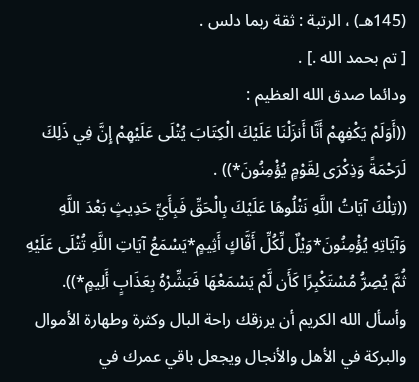(145هـ) ، الرتبة : ثقة ربما دلس .
[ تم بحمد الله .] .
ودائما صدق الله العظيم :
((أَوَلَمْ يَكْفِهِمْ أَنَّا أَنزَلْنَا عَلَيْكَ الْكِتَابَ يُتْلَى عَلَيْهِمْ إِنَّ فِي ذَلِكَ لَرَحْمَةً وَذِكْرَى لِقَوْمٍ يُؤْمِنُونَ*)) .
((تِلْكَ آيَاتُ اللَّهِ نَتْلُوهَا عَلَيْكَ بِالْحَقِّ فَبِأَيِّ حَدِيثٍ بَعْدَ اللَّهِ وَآيَاتِهِ يُؤْمِنُونَ*وَيْلٌ لِّكُلِّ أَفَّاكٍ أَثِيمٍ*يَسْمَعُ آيَاتِ اللَّهِ تُتْلَى عَلَيْهِ ثُمَّ يُصِرُّ مُسْتَكْبِرًا كَأَن لَّمْ يَسْمَعْهَا فَبَشِّرْهُ بِعَذَابٍ أَلِيمٍ*)).
وأسأل الله الكريم أن يرزقك راحة البال وكثرة وطهارة الأموال والبركة في الأهل والأنجال ويجعل باقي عمرك في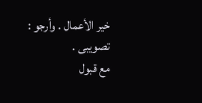خير الأعمال . وأرجو : تصويبى .
مع قبول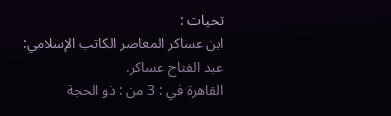تحيات :
ابن عساكر المعاصر الكاتب الإسلامي:
عبد الفتاح عساكر.
القاهرة في : 3 من : ذو الحجة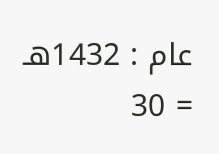عام : 1432هـ = 30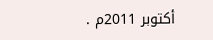أكتوبر 2011م .